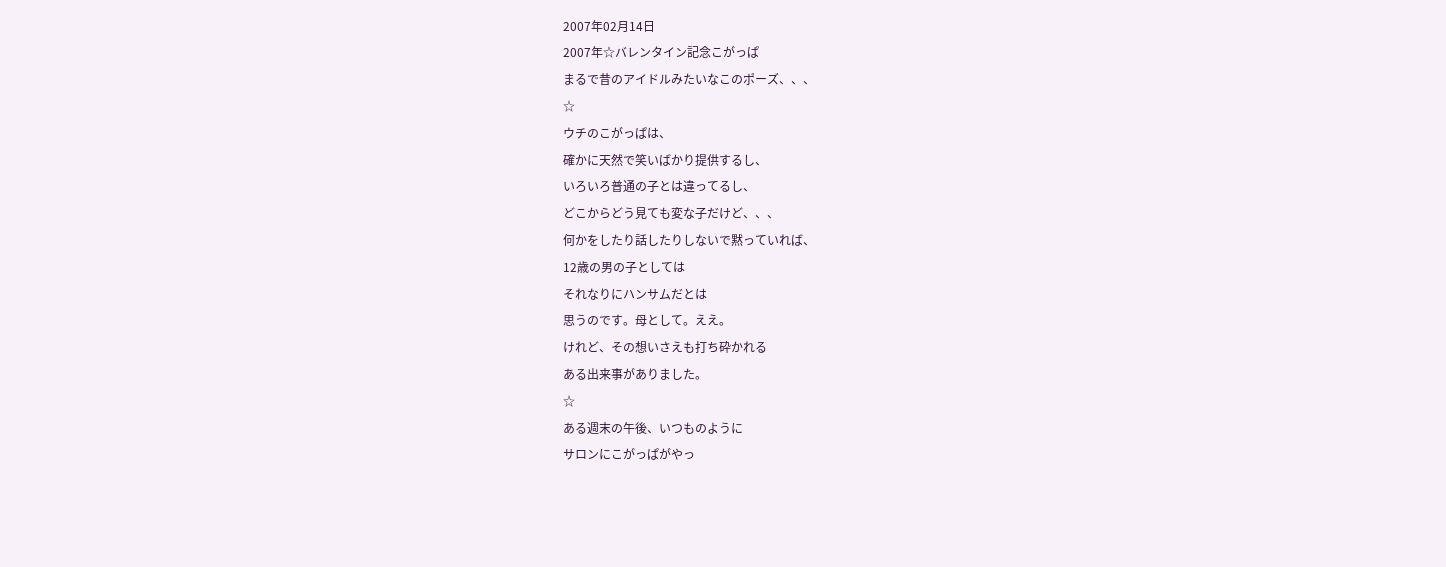2007年02月14日
2007年☆バレンタイン記念こがっぱ
まるで昔のアイドルみたいなこのポーズ、、、
☆
ウチのこがっぱは、
確かに天然で笑いばかり提供するし、
いろいろ普通の子とは違ってるし、
どこからどう見ても変な子だけど、、、
何かをしたり話したりしないで黙っていれば、
12歳の男の子としては
それなりにハンサムだとは
思うのです。母として。ええ。
けれど、その想いさえも打ち砕かれる
ある出来事がありました。
☆
ある週末の午後、いつものように
サロンにこがっぱがやっ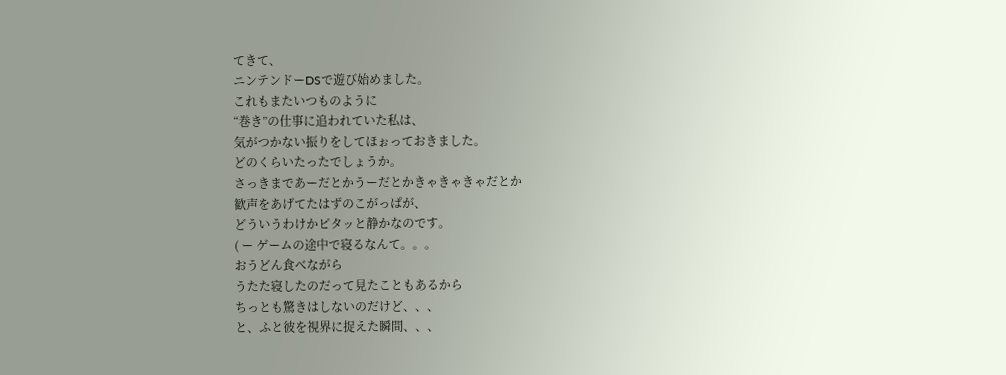てきて、
ニンテンドーDSで遊び始めました。
これもまたいつものように
“巻き”の仕事に追われていた私は、
気がつかない振りをしてほぉっておきました。
どのくらいたったでしょうか。
さっきまであーだとかうーだとかきゃきゃきゃだとか
歓声をあげてたはずのこがっぱが、
どういうわけかピタッと静かなのです。
( ー ゲームの途中で寝るなんて。。。
おうどん食べながら
うたた寝したのだって見たこともあるから
ちっとも驚きはしないのだけど、、、
と、ふと彼を視界に捉えた瞬間、、、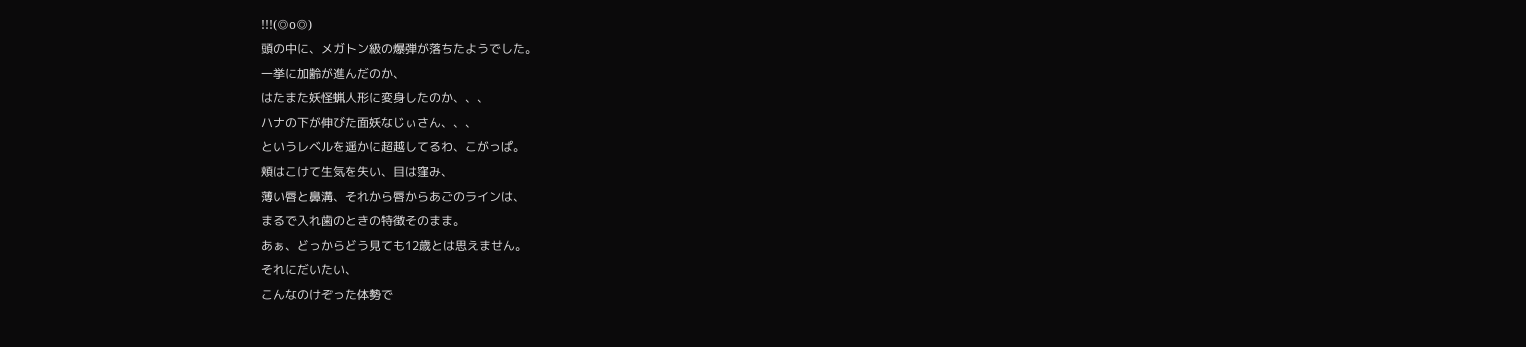!!!(◎o◎)
頭の中に、メガトン級の爆弾が落ちたようでした。
一挙に加齢が進んだのか、
はたまた妖怪蝋人形に変身したのか、、、
ハナの下が伸びた面妖なじぃさん、、、
というレベルを遥かに超越してるわ、こがっぱ。
頬はこけて生気を失い、目は窪み、
薄い唇と鼻溝、それから唇からあごのラインは、
まるで入れ歯のときの特徴そのまま。
あぁ、どっからどう見ても12歳とは思えません。
それにだいたい、
こんなのけぞった体勢で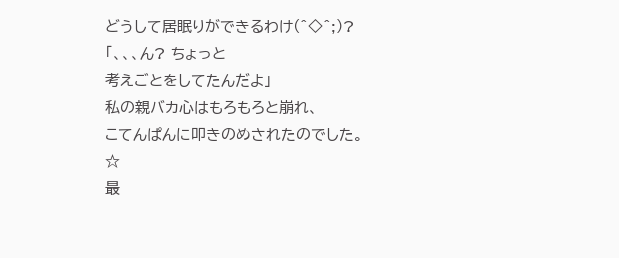どうして居眠りができるわけ(^◇^;)?
「、、、ん? ちょっと
考えごとをしてたんだよ」
私の親バカ心はもろもろと崩れ、
こてんぱんに叩きのめされたのでした。
☆
最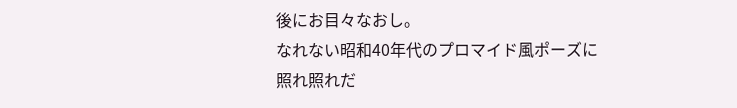後にお目々なおし。
なれない昭和40年代のプロマイド風ポーズに
照れ照れだ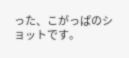った、こがっぱのショットです。